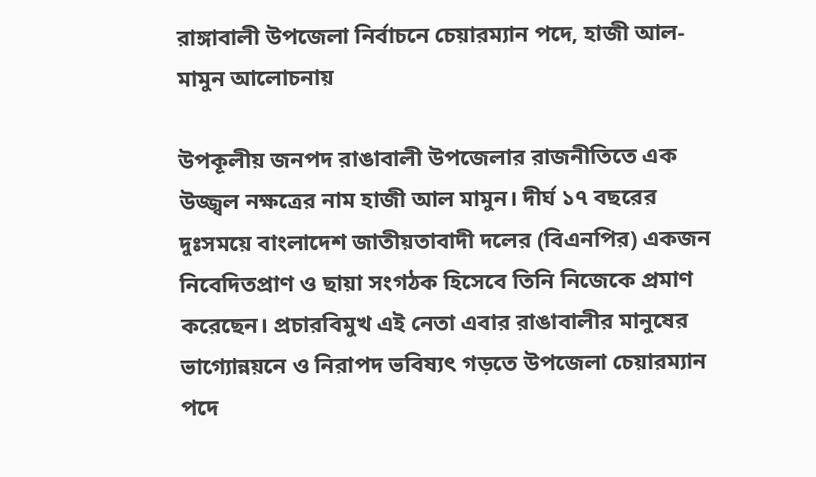রাঙ্গাবালী উপজেলা নির্বাচনে চেয়ারম্যান পদে, হাজী আল-মামুন আলোচনায়

উপকূলীয় জনপদ রাঙাবালী উপজেলার রাজনীতিতে এক উজ্জ্বল নক্ষত্রের নাম হাজী আল মামুন। দীর্ঘ ১৭ বছরের দুঃসময়ে বাংলাদেশ জাতীয়তাবাদী দলের (বিএনপির) একজন নিবেদিতপ্রাণ ও ছায়া সংগঠক হিসেবে তিনি নিজেকে প্রমাণ করেছেন। প্রচারবিমুখ এই নেতা এবার রাঙাবালীর মানুষের ভাগ্যোন্নয়নে ও নিরাপদ ভবিষ্যৎ গড়তে উপজেলা চেয়ারম্যান পদে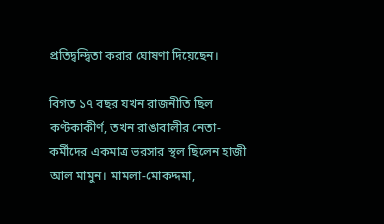প্রতিদ্বন্দ্বিতা করার ঘোষণা দিয়েছেন।

বিগত ১৭ বছর যখন রাজনীতি ছিল কণ্টকাকীর্ণ, তখন রাঙাবালীর নেতা-কর্মীদের একমাত্র ভরসার স্থল ছিলেন হাজী আল মামুন। মামলা-মোকদ্দমা,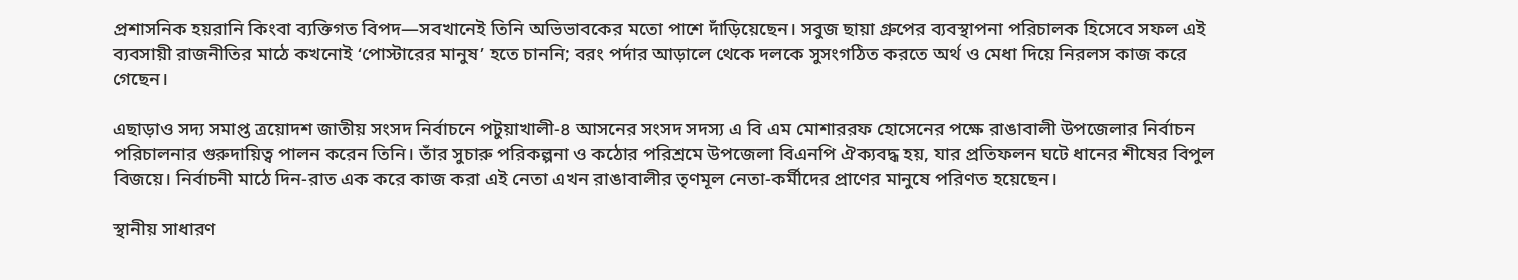প্রশাসনিক হয়রানি কিংবা ব্যক্তিগত বিপদ—সবখানেই তিনি অভিভাবকের মতো পাশে দাঁড়িয়েছেন। সবুজ ছায়া গ্রুপের ব্যবস্থাপনা পরিচালক হিসেবে সফল এই ব্যবসায়ী রাজনীতির মাঠে কখনোই ‘পোস্টারের মানুষ’ হতে চাননি; বরং পর্দার আড়ালে থেকে দলকে সুসংগঠিত করতে অর্থ ও মেধা দিয়ে নিরলস কাজ করে গেছেন।

এছাড়াও সদ্য সমাপ্ত ত্রয়োদশ জাতীয় সংসদ নির্বাচনে পটুয়াখালী-৪ আসনের সংসদ সদস্য এ বি এম মোশাররফ হোসেনের পক্ষে রাঙাবালী উপজেলার নির্বাচন পরিচালনার গুরুদায়িত্ব পালন করেন তিনি। তাঁর সুচারু পরিকল্পনা ও কঠোর পরিশ্রমে উপজেলা বিএনপি ঐক্যবদ্ধ হয়, যার প্রতিফলন ঘটে ধানের শীষের বিপুল বিজয়ে। নির্বাচনী মাঠে দিন-রাত এক করে কাজ করা এই নেতা এখন রাঙাবালীর তৃণমূল নেতা-কর্মীদের প্রাণের মানুষে পরিণত হয়েছেন।

স্থানীয় সাধারণ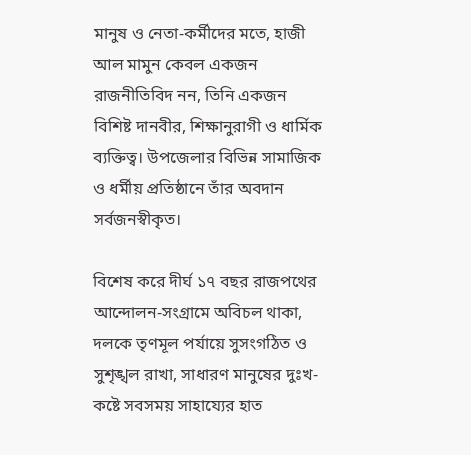মানুষ ও নেতা-কর্মীদের মতে, হাজী আল মামুন কেবল একজন রাজনীতিবিদ নন, তিনি একজন বিশিষ্ট দানবীর, শিক্ষানুরাগী ও ধার্মিক ব্যক্তিত্ব। উপজেলার বিভিন্ন সামাজিক ও ধর্মীয় প্রতিষ্ঠানে তাঁর অবদান সর্বজনস্বীকৃত।

বিশেষ করে দীর্ঘ ১৭ বছর রাজপথের আন্দোলন-সংগ্রামে অবিচল থাকা, দলকে তৃণমূল পর্যায়ে সুসংগঠিত ও সুশৃঙ্খল রাখা, সাধারণ মানুষের দুঃখ-কষ্টে সবসময় সাহায্যের হাত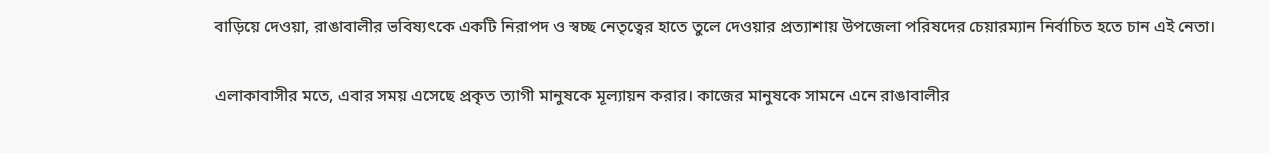বাড়িয়ে দেওয়া, রাঙাবালীর ভবিষ্যৎকে একটি নিরাপদ ও স্বচ্ছ নেতৃত্বের হাতে তুলে দেওয়ার প্রত্যাশায় উপজেলা পরিষদের চেয়ারম্যান নির্বাচিত হতে চান এই নেতা।

এলাকাবাসীর মতে, এবার সময় এসেছে প্রকৃত ত্যাগী মানুষকে মূল্যায়ন করার। কাজের মানুষকে সামনে এনে রাঙাবালীর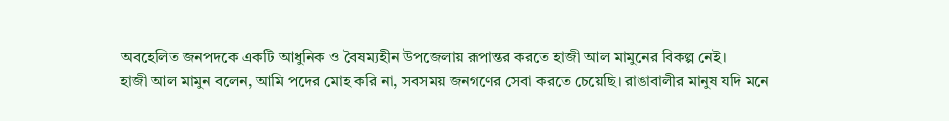অবহেলিত জনপদকে একটি আধুনিক ও বৈষম্যহীন উপজেলায় রূপান্তর করতে হাজী আল মামুনের বিকল্প নেই।
হাজী আল মামুন বলেন, আমি পদের মোহ করি না, সবসময় জনগণের সেবা করতে চেয়েছি। রাঙাবালীর মানুষ যদি মনে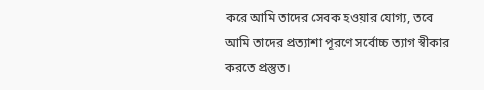করে আমি তাদের সেবক হওয়ার যোগ্য, তবে আমি তাদের প্রত্যাশা পূরণে সর্বোচ্চ ত্যাগ স্বীকার করতে প্রস্তুত।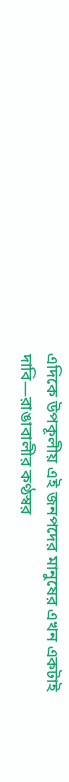এদিকে উপকূলীয় এই জনপদের মানুষের এখন একটাই দাবি—রাঙাবালীর কণ্ঠস্বর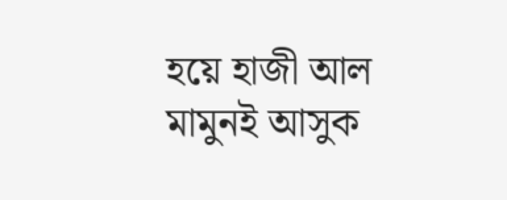হয়ে হাজী আল মামুনই আসুক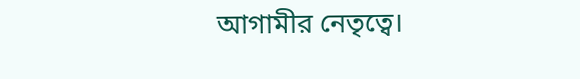আগামীর নেতৃত্বে।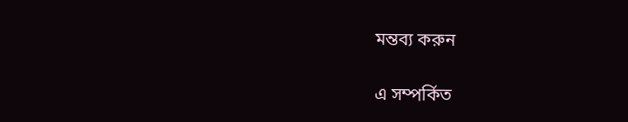মন্তব্য করুন

এ সম্পর্কিত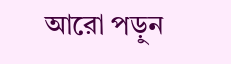আরো পড়ুন